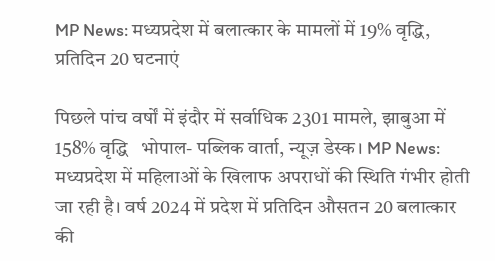MP News: मध्यप्रदेश में बलात्कार के मामलों में 19% वृद्धि, प्रतिदिन 20 घटनाएं

पिछले पांच वर्षों में इंदौर में सर्वाधिक 2301 मामले, झाबुआ में 158% वृद्धि   भोपाल- पब्लिक वार्ता, न्यूज़ डेस्क। MP News: मध्यप्रदेश में महिलाओं के खिलाफ अपराधों की स्थिति गंभीर होती जा रही है। वर्ष 2024 में प्रदेश में प्रतिदिन औसतन 20 बलात्कार की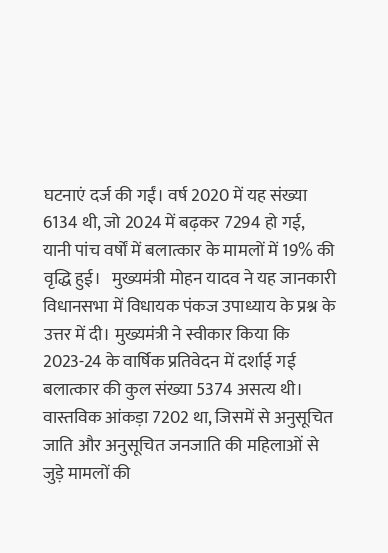घटनाएं दर्ज की गईं। वर्ष 2020 में यह संख्या 6134 थी, जो 2024 में बढ़कर 7294 हो गई, यानी पांच वर्षों में बलात्कार के मामलों में 19% की वृद्धि हुई।   मुख्यमंत्री मोहन यादव ने यह जानकारी विधानसभा में विधायक पंकज उपाध्याय के प्रश्न के उत्तर में दी। मुख्यमंत्री ने स्वीकार किया कि 2023-24 के वार्षिक प्रतिवेदन में दर्शाई गई बलात्कार की कुल संख्या 5374 असत्य थी। वास्तविक आंकड़ा 7202 था, जिसमें से अनुसूचित जाति और अनुसूचित जनजाति की महिलाओं से जुड़े मामलों की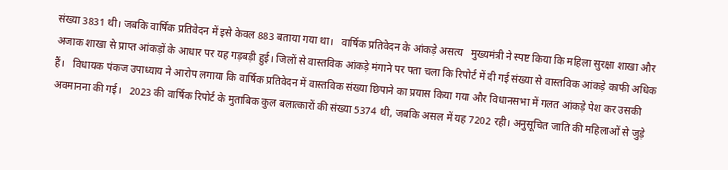संख्या 3831 थी। जबकि वार्षिक प्रतिवेदन में इसे केवल 883 बताया गया था।   वार्षिक प्रतिवेदन के आंकड़े असत्य   मुख्यमंत्री ने स्पष्ट किया कि महिला सुरक्षा शाखा और अजाक शाखा से प्राप्त आंकड़ों के आधार पर यह गड़बड़ी हुई। जिलों से वास्तविक आंकड़े मंगाने पर पता चला कि रिपोर्ट में दी गई संख्या से वास्तविक आंकड़े काफी अधिक हैं।   विधायक पंकज उपाध्याय ने आरोप लगाया कि वार्षिक प्रतिवेदन में वास्तविक संख्या छिपाने का प्रयास किया गया और विधानसभा में गलत आंकड़े पेश कर उसकी अवमानना की गई।   2023 की वार्षिक रिपोर्ट के मुताबिक कुल बलात्कारों की संख्या 5374 थी, जबकि असल में यह 7202 रही। अनुसूचित जाति की महिलाओं से जुड़े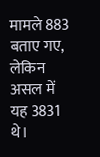मामले 883 बताए गए, लेकिन असल में यह 3831 थे।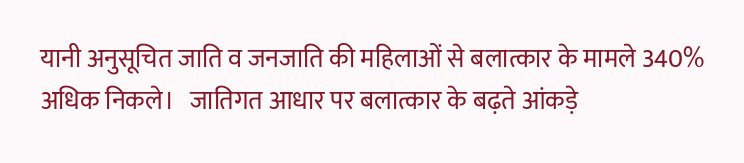यानी अनुसूचित जाति व जनजाति की महिलाओं से बलात्कार के मामले 340% अधिक निकले।   जातिगत आधार पर बलात्कार के बढ़ते आंकड़े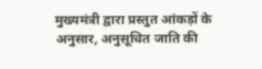मुख्यमंत्री द्वारा प्रस्तुत आंकड़ों के अनुसार, अनुसूचित जाति की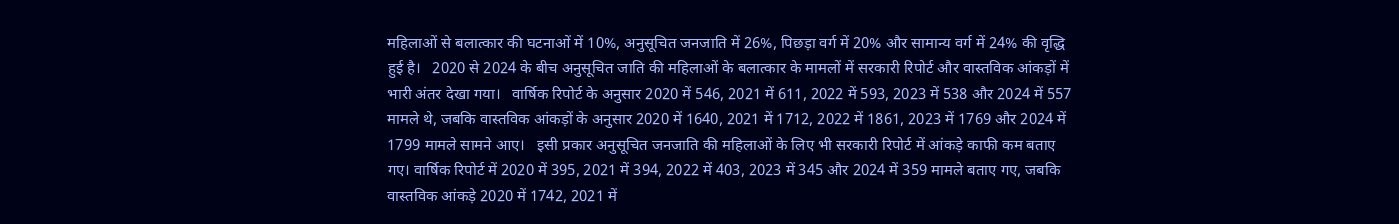महिलाओं से बलात्कार की घटनाओं में 10%, अनुसूचित जनजाति में 26%, पिछड़ा वर्ग में 20% और सामान्य वर्ग में 24% की वृद्धि हुई है।   2020 से 2024 के बीच अनुसूचित जाति की महिलाओं के बलात्कार के मामलों में सरकारी रिपोर्ट और वास्तविक आंकड़ों में भारी अंतर देखा गया।   वार्षिक रिपोर्ट के अनुसार 2020 में 546, 2021 में 611, 2022 में 593, 2023 में 538 और 2024 में 557 मामले थे, जबकि वास्तविक आंकड़ों के अनुसार 2020 में 1640, 2021 में 1712, 2022 में 1861, 2023 में 1769 और 2024 में 1799 मामले सामने आए।   इसी प्रकार अनुसूचित जनजाति की महिलाओं के लिए भी सरकारी रिपोर्ट में आंकड़े काफी कम बताए गए। वार्षिक रिपोर्ट में 2020 में 395, 2021 में 394, 2022 में 403, 2023 में 345 और 2024 में 359 मामले बताए गए, जबकि वास्तविक आंकड़े 2020 में 1742, 2021 में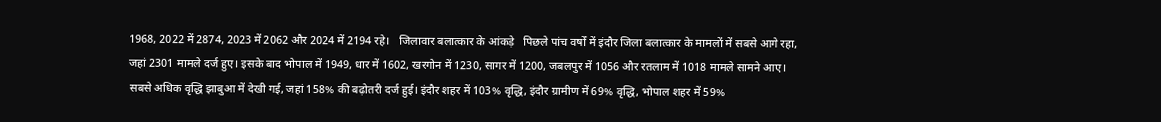1968, 2022 में 2874, 2023 में 2062 और 2024 में 2194 रहे।   जिलावार बलात्कार के आंकड़े   पिछले पांच वर्षों में इंदौर जिला बलात्कार के मामलों में सबसे आगे रहा, जहां 2301 मामले दर्ज हुए। इसके बाद भोपाल में 1949, धार में 1602, खरगोन में 1230, सागर में 1200, जबलपुर में 1056 और रतलाम में 1018 मामले सामने आए।   सबसे अधिक वृद्धि झाबुआ में देखी गई, जहां 158% की बढ़ोतरी दर्ज हुई। इंदौर शहर में 103% वृद्धि, इंदौर ग्रामीण में 69% वृद्धि, भोपाल शहर में 59%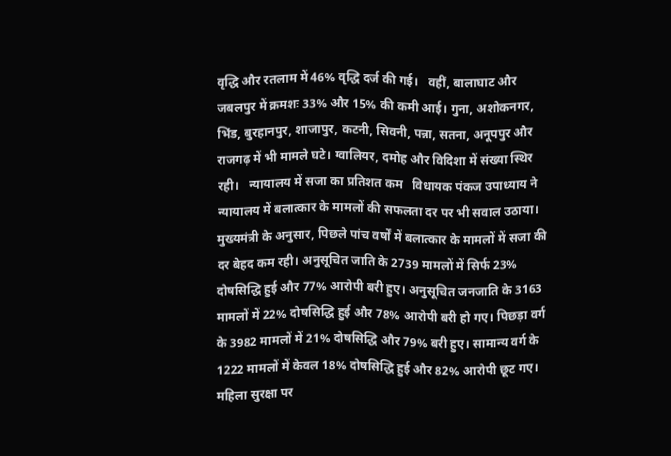वृद्धि और रतलाम में 46% वृद्धि दर्ज की गई।   वहीं, बालाघाट और जबलपुर में क्रमशः 33% और 15% की कमी आई। गुना, अशोकनगर, भिंड, बुरहानपुर, शाजापुर, कटनी, सिवनी, पन्ना, सतना, अनूपपुर और राजगढ़ में भी मामले घटे। ग्वालियर, दमोह और विदिशा में संख्या स्थिर रही।   न्यायालय में सजा का प्रतिशत कम   विधायक पंकज उपाध्याय ने न्यायालय में बलात्कार के मामलों की सफलता दर पर भी सवाल उठाया। मुख्यमंत्री के अनुसार, पिछले पांच वर्षों में बलात्कार के मामलों में सजा की दर बेहद कम रही। अनुसूचित जाति के 2739 मामलों में सिर्फ 23% दोषसिद्धि हुई और 77% आरोपी बरी हुए। अनुसूचित जनजाति के 3163 मामलों में 22% दोषसिद्धि हुई और 78% आरोपी बरी हो गए। पिछड़ा वर्ग के 3982 मामलों में 21% दोषसिद्धि और 79% बरी हुए। सामान्य वर्ग के 1222 मामलों में केवल 18% दोषसिद्धि हुई और 82% आरोपी छूट गए।   महिला सुरक्षा पर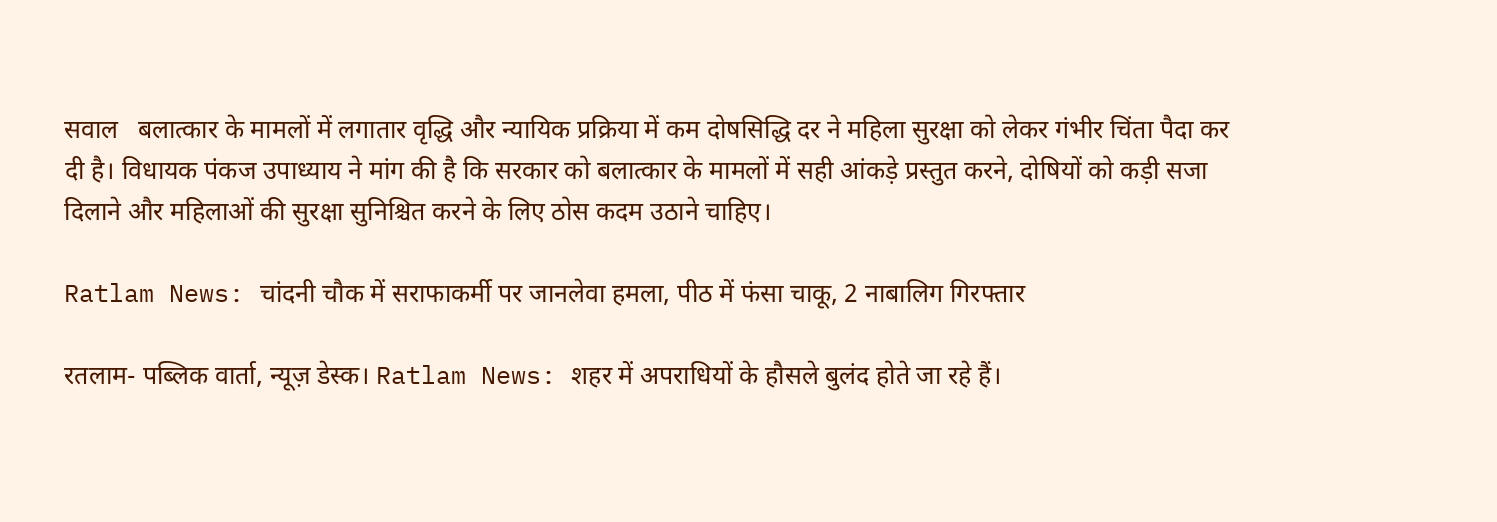सवाल   बलात्कार के मामलों में लगातार वृद्धि और न्यायिक प्रक्रिया में कम दोषसिद्धि दर ने महिला सुरक्षा को लेकर गंभीर चिंता पैदा कर दी है। विधायक पंकज उपाध्याय ने मांग की है कि सरकार को बलात्कार के मामलों में सही आंकड़े प्रस्तुत करने, दोषियों को कड़ी सजा दिलाने और महिलाओं की सुरक्षा सुनिश्चित करने के लिए ठोस कदम उठाने चाहिए।

Ratlam News: चांदनी चौक में सराफाकर्मी पर जानलेवा हमला, पीठ में फंसा चाकू, 2 नाबालिग गिरफ्तार

रतलाम- पब्लिक वार्ता, न्यूज़ डेस्क। Ratlam News: शहर में अपराधियों के हौसले बुलंद होते जा रहे हैं।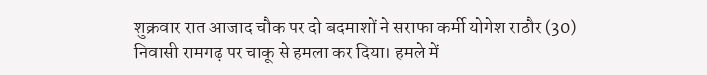शुक्रवार रात आजाद चौक पर दो बदमाशों ने सराफा कर्मी योगेश राठौर (30) निवासी रामगढ़ पर चाकू से हमला कर दिया। हमले में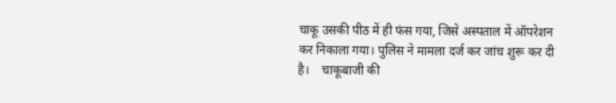चाकू उसकी पीठ में ही फंस गया, जिसे अस्पताल में ऑपरेशन कर निकाला गया। पुलिस ने मामला दर्ज कर जांच शुरू कर दी है।    चाकूबाजी की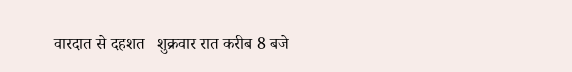वारदात से दहशत   शुक्रवार रात करीब 8 बजे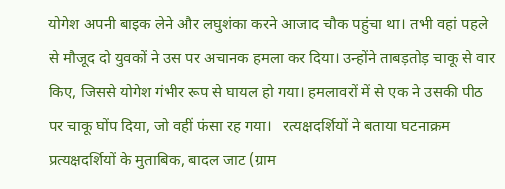योगेश अपनी बाइक लेने और लघुशंका करने आजाद चौक पहुंचा था। तभी वहां पहले से मौजूद दो युवकों ने उस पर अचानक हमला कर दिया। उन्होंने ताबड़तोड़ चाकू से वार किए, जिससे योगेश गंभीर रूप से घायल हो गया। हमलावरों में से एक ने उसकी पीठ पर चाकू घोंप दिया, जो वहीं फंसा रह गया।   रत्यक्षदर्शियों ने बताया घटनाक्रम   प्रत्यक्षदर्शियों के मुताबिक, बादल जाट (ग्राम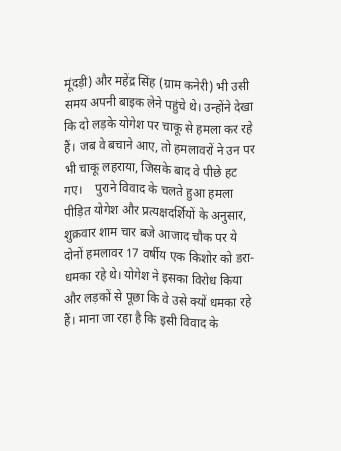मूंदड़ी) और महेंद्र सिंह (ग्राम कनेरी) भी उसी समय अपनी बाइक लेने पहुंचे थे। उन्होंने देखा कि दो लड़के योगेश पर चाकू से हमला कर रहे हैं। जब वे बचाने आए, तो हमलावरों ने उन पर भी चाकू लहराया, जिसके बाद वे पीछे हट गए।    पुराने विवाद के चलते हुआ हमला   पीड़ित योगेश और प्रत्यक्षदर्शियों के अनुसार, शुक्रवार शाम चार बजे आजाद चौक पर ये दोनों हमलावर 17 वर्षीय एक किशोर को डरा-धमका रहे थे। योगेश ने इसका विरोध किया और लड़कों से पूछा कि वे उसे क्यों धमका रहे हैं। माना जा रहा है कि इसी विवाद के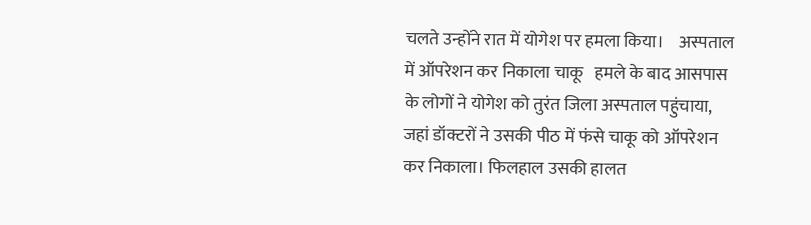चलते उन्होंने रात में योगेश पर हमला किया।    अस्पताल में ऑपरेशन कर निकाला चाकू   हमले के बाद आसपास के लोगों ने योगेश को तुरंत जिला अस्पताल पहुंचाया, जहां डॉक्टरों ने उसकी पीठ में फंसे चाकू को ऑपरेशन कर निकाला। फिलहाल उसकी हालत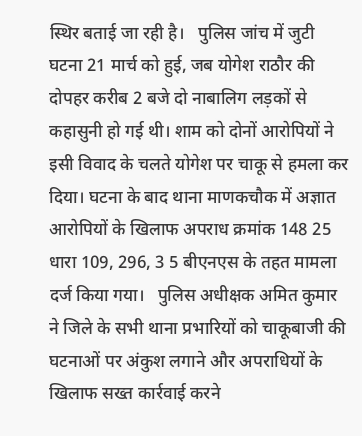स्थिर बताई जा रही है।   पुलिस जांच में जुटी   घटना 21 मार्च को हुई, जब योगेश राठौर की दोपहर करीब 2 बजे दो नाबालिग लड़कों से कहासुनी हो गई थी। शाम को दोनों आरोपियों ने इसी विवाद के चलते योगेश पर चाकू से हमला कर दिया। घटना के बाद थाना माणकचौक में अज्ञात आरोपियों के खिलाफ अपराध क्रमांक 148 25 धारा 109, 296, 3 5 बीएनएस के तहत मामला दर्ज किया गया।   पुलिस अधीक्षक अमित कुमार ने जिले के सभी थाना प्रभारियों को चाकूबाजी की घटनाओं पर अंकुश लगाने और अपराधियों के खिलाफ सख्त कार्रवाई करने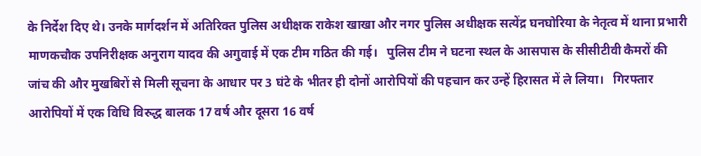के निर्देश दिए थे। उनके मार्गदर्शन में अतिरिक्त पुलिस अधीक्षक राकेश खाखा और नगर पुलिस अधीक्षक सत्येंद्र घनघोरिया के नेतृत्व में थाना प्रभारी माणकचौक उपनिरीक्षक अनुराग यादव की अगुवाई में एक टीम गठित की गई।   पुलिस टीम ने घटना स्थल के आसपास के सीसीटीवी कैमरों की जांच की और मुखबिरों से मिली सूचना के आधार पर 3 घंटे के भीतर ही दोनों आरोपियों की पहचान कर उन्हें हिरासत में ले लिया।   गिरफ्तार आरोपियों में एक विधि विरुद्ध बालक 17 वर्ष और दूसरा 16 वर्ष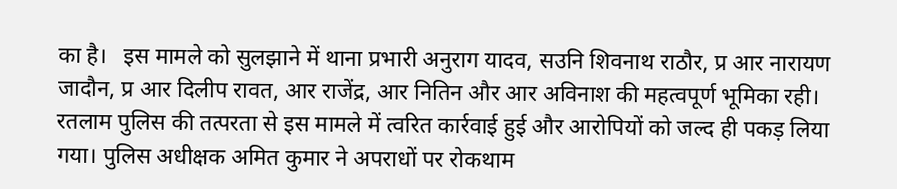का है।   इस मामले को सुलझाने में थाना प्रभारी अनुराग यादव, सउनि शिवनाथ राठौर, प्र आर नारायण जादौन, प्र आर दिलीप रावत, आर राजेंद्र, आर नितिन और आर अविनाश की महत्वपूर्ण भूमिका रही।   रतलाम पुलिस की तत्परता से इस मामले में त्वरित कार्रवाई हुई और आरोपियों को जल्द ही पकड़ लिया गया। पुलिस अधीक्षक अमित कुमार ने अपराधों पर रोकथाम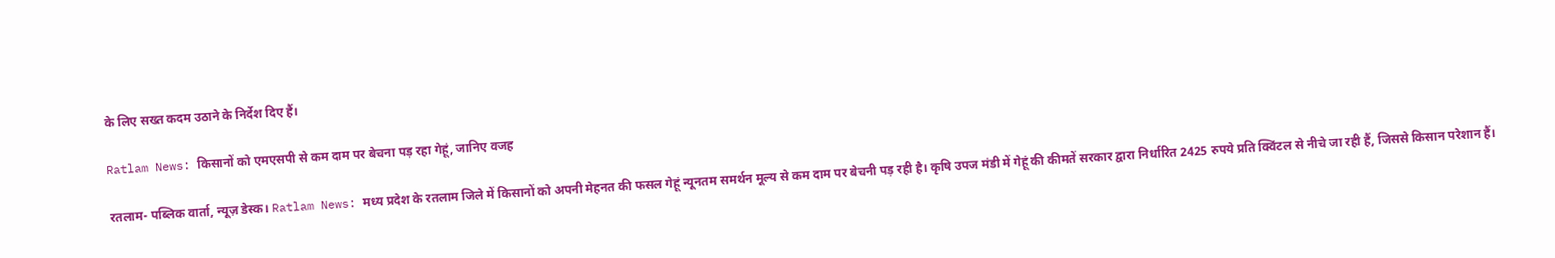के लिए सख्त कदम उठाने के निर्देश दिए हैं।

Ratlam News: किसानों को एमएसपी से कम दाम पर बेचना पड़ रहा गेहूं, जानिए वजह

रतलाम- पब्लिक वार्ता, न्यूज़ डेस्क। Ratlam News: मध्य प्रदेश के रतलाम जिले में किसानों को अपनी मेहनत की फसल गेहूं न्यूनतम समर्थन मूल्य से कम दाम पर बेचनी पड़ रही है। कृषि उपज मंडी में गेहूं की कीमतें सरकार द्वारा निर्धारित 2425 रुपये प्रति क्विंटल से नीचे जा रही हैं, जिससे किसान परेशान हैं।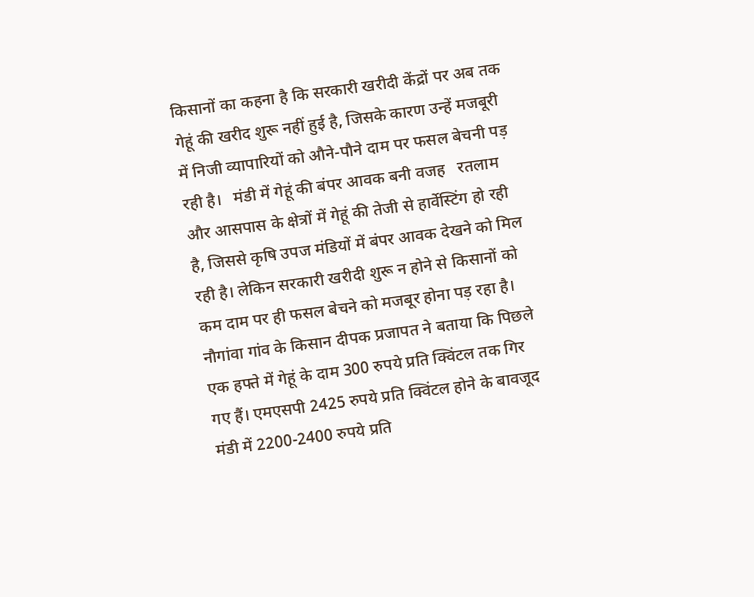किसानों का कहना है कि सरकारी खरीदी केंद्रों पर अब तक गेहूं की खरीद शुरू नहीं हुई है, जिसके कारण उन्हें मजबूरी में निजी व्यापारियों को औने-पौने दाम पर फसल बेचनी पड़ रही है।   मंडी में गेहूं की बंपर आवक बनी वजह   रतलाम और आसपास के क्षेत्रों में गेहूं की तेजी से हार्वेस्टिंग हो रही है, जिससे कृषि उपज मंडियों में बंपर आवक देखने को मिल रही है। लेकिन सरकारी खरीदी शुरू न होने से किसानों को कम दाम पर ही फसल बेचने को मजबूर होना पड़ रहा है।   नौगांवा गांव के किसान दीपक प्रजापत ने बताया कि पिछले एक हफ्ते में गेहूं के दाम 300 रुपये प्रति क्विंटल तक गिर गए हैं। एमएसपी 2425 रुपये प्रति क्विंटल होने के बावजूद मंडी में 2200-2400 रुपये प्रति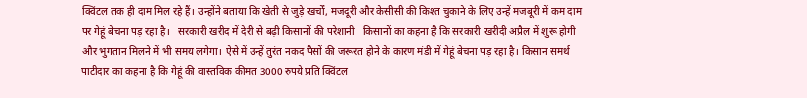क्विंटल तक ही दाम मिल रहे हैं। उन्होंने बताया कि खेती से जुड़े खर्चों, मजदूरी और केसीसी की किश्त चुकाने के लिए उन्हें मजबूरी में कम दाम पर गेहूं बेचना पड़ रहा है।   सरकारी खरीद में देरी से बढ़ी किसानों की परेशानी   किसानों का कहना है कि सरकारी खरीदी अप्रैल में शुरू होगी और भुगतान मिलने में भी समय लगेगा। ऐसे में उन्हें तुरंत नकद पैसों की जरूरत होने के कारण मंडी में गेहूं बेचना पड़ रहा है। किसान समर्थ पाटीदार का कहना है कि गेहूं की वास्तविक कीमत 3000 रुपये प्रति क्विंटल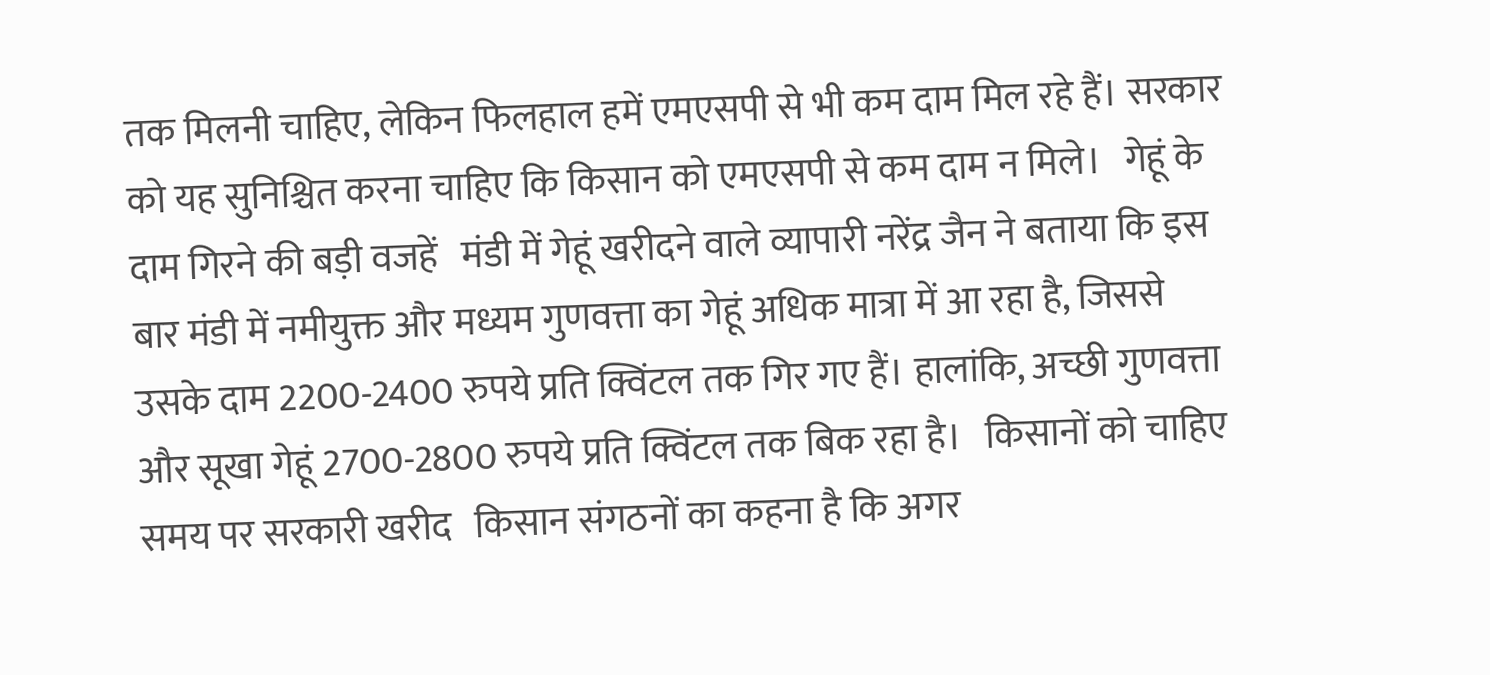तक मिलनी चाहिए, लेकिन फिलहाल हमें एमएसपी से भी कम दाम मिल रहे हैं। सरकार को यह सुनिश्चित करना चाहिए कि किसान को एमएसपी से कम दाम न मिले।   गेहूं के दाम गिरने की बड़ी वजहें   मंडी में गेहूं खरीदने वाले व्यापारी नरेंद्र जैन ने बताया कि इस बार मंडी में नमीयुक्त और मध्यम गुणवत्ता का गेहूं अधिक मात्रा में आ रहा है, जिससे उसके दाम 2200-2400 रुपये प्रति क्विंटल तक गिर गए हैं। हालांकि, अच्छी गुणवत्ता और सूखा गेहूं 2700-2800 रुपये प्रति क्विंटल तक बिक रहा है।   किसानों को चाहिए समय पर सरकारी खरीद   किसान संगठनों का कहना है कि अगर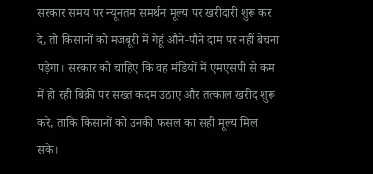सरकार समय पर न्यूनतम समर्थन मूल्य पर खरीदारी शुरू कर दे, तो किसानों को मजबूरी में गेहूं औने-पौने दाम पर नहीं बेचना पड़ेगा। सरकार को चाहिए कि वह मंडियों में एमएसपी से कम में हो रही बिक्री पर सख्त कदम उठाए और तत्काल खरीद शुरू करे, ताकि किसानों को उनकी फसल का सही मूल्य मिल सके।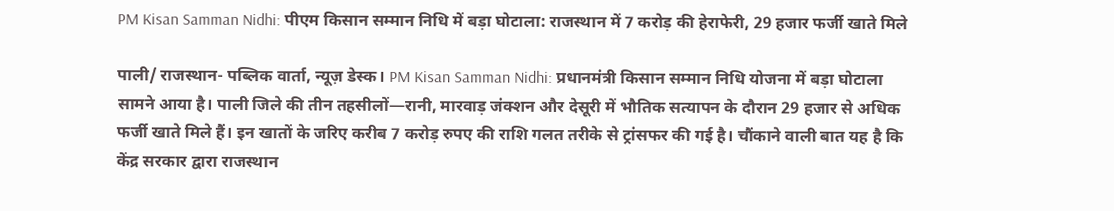PM Kisan Samman Nidhi: पीएम किसान सम्मान निधि में बड़ा घोटाला: राजस्थान में 7 करोड़ की हेराफेरी, 29 हजार फर्जी खाते मिले

पाली/ राजस्थान- पब्लिक वार्ता, न्यूज़ डेस्क। PM Kisan Samman Nidhi: प्रधानमंत्री किसान सम्मान निधि योजना में बड़ा घोटाला सामने आया है। पाली जिले की तीन तहसीलों—रानी, मारवाड़ जंक्शन और देसूरी में भौतिक सत्यापन के दौरान 29 हजार से अधिक फर्जी खाते मिले हैं। इन खातों के जरिए करीब 7 करोड़ रुपए की राशि गलत तरीके से ट्रांसफर की गई है। चौंकाने वाली बात यह है कि केंद्र सरकार द्वारा राजस्थान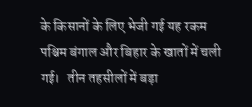के किसानों के लिए भेजी गई यह रकम पश्चिम बंगाल और बिहार के खातों में चली गई।   तीन तहसीलों में बड़ा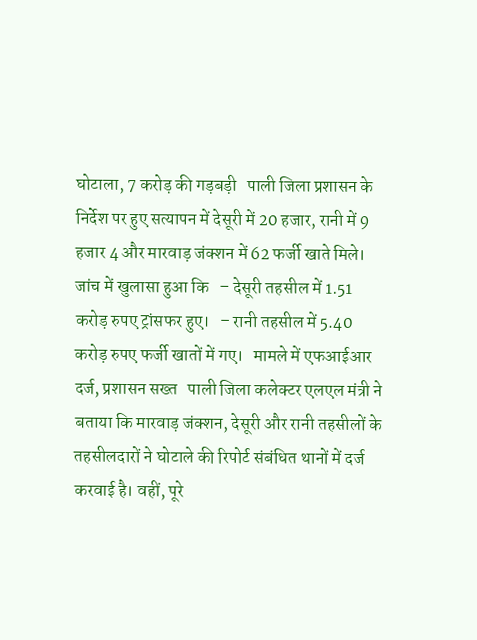घोटाला, 7 करोड़ की गड़बड़ी   पाली जिला प्रशासन के निर्देश पर हुए सत्यापन में देसूरी में 20 हजार, रानी में 9 हजार 4 और मारवाड़ जंक्शन में 62 फर्जी खाते मिले। जांच में खुलासा हुआ कि   – देसूरी तहसील में 1.51 करोड़ रुपए ट्रांसफर हुए।   – रानी तहसील में 5.40 करोड़ रुपए फर्जी खातों में गए।   मामले में एफआईआर दर्ज, प्रशासन सख्त   पाली जिला कलेक्टर एलएल मंत्री ने बताया कि मारवाड़ जंक्शन, देसूरी और रानी तहसीलों के तहसीलदारों ने घोटाले की रिपोर्ट संबंधित थानों में दर्ज करवाई है। वहीं, पूरे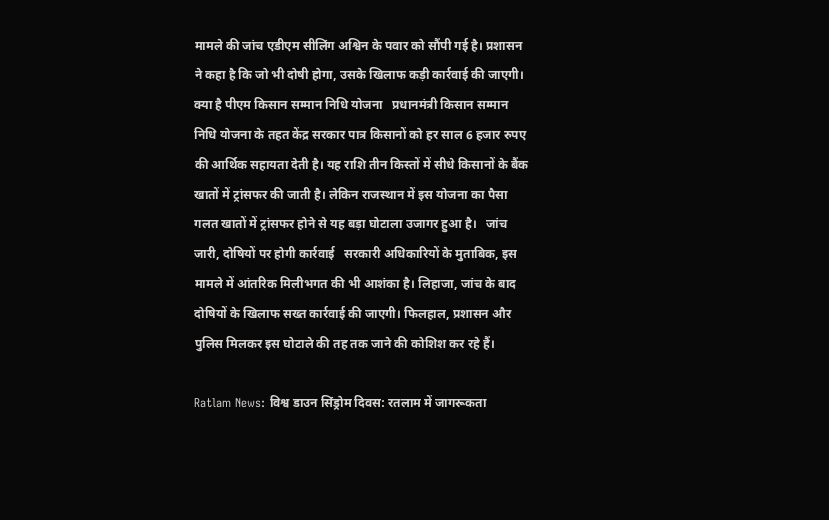मामले की जांच एडीएम सीलिंग अश्विन के पवार को सौंपी गई है। प्रशासन ने कहा है कि जो भी दोषी होगा, उसके खिलाफ कड़ी कार्रवाई की जाएगी।   क्या है पीएम किसान सम्मान निधि योजना   प्रधानमंत्री किसान सम्मान निधि योजना के तहत केंद्र सरकार पात्र किसानों को हर साल 6 हजार रुपए की आर्थिक सहायता देती है। यह राशि तीन किस्तों में सीधे किसानों के बैंक खातों में ट्रांसफर की जाती है। लेकिन राजस्थान में इस योजना का पैसा गलत खातों में ट्रांसफर होने से यह बड़ा घोटाला उजागर हुआ है।   जांच जारी, दोषियों पर होगी कार्रवाई   सरकारी अधिकारियों के मुताबिक, इस मामले में आंतरिक मिलीभगत की भी आशंका है। लिहाजा, जांच के बाद दोषियों के खिलाफ सख्त कार्रवाई की जाएगी। फिलहाल, प्रशासन और पुलिस मिलकर इस घोटाले की तह तक जाने की कोशिश कर रहे हैं।

Ratlam News: विश्व डाउन सिंड्रोम दिवस: रतलाम में जागरूकता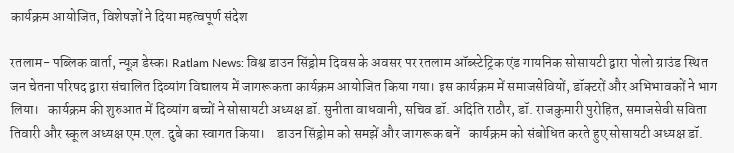कार्यक्रम आयोजित, विशेषज्ञों ने दिया महत्वपूर्ण संदेश

रतलाम- पब्लिक वार्ता, न्यूज़ डेस्क। Ratlam News: विश्व डाउन सिंड्रोम दिवस के अवसर पर रतलाम ऑब्स्टेट्रिक एंड गायनिक सोसायटी द्वारा पोलो ग्राउंड स्थित जन चेतना परिषद द्वारा संचालित दिव्यांग विद्यालय में जागरूकता कार्यक्रम आयोजित किया गया। इस कार्यक्रम में समाजसेवियों, डॉक्टरों और अभिभावकों ने भाग लिया।   कार्यक्रम की शुरुआत में दिव्यांग बच्चों ने सोसायटी अध्यक्ष डॉ. सुनीता वाधवानी, सचिव डॉ. अदिति राठौर, डॉ. राजकुमारी पुरोहित, समाजसेवी सविता तिवारी और स्कूल अध्यक्ष एम.एल. दुबे का स्वागत किया।    डाउन सिंड्रोम को समझें और जागरूक बनें   कार्यक्रम को संबोधित करते हुए सोसायटी अध्यक्ष डॉ.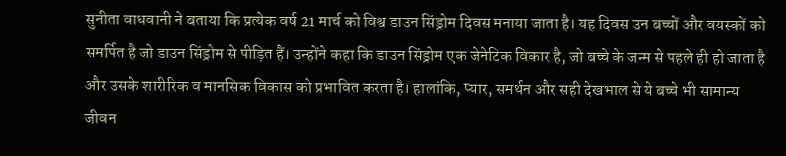सुनीता वाधवानी ने बताया कि प्रत्येक वर्ष 21 मार्च को विश्व डाउन सिंड्रोम दिवस मनाया जाता है। यह दिवस उन बच्चों और वयस्कों को समर्पित है जो डाउन सिंड्रोम से पीड़ित हैं। उन्होंने कहा कि डाउन सिंड्रोम एक जेनेटिक विकार है, जो बच्चे के जन्म से पहले ही हो जाता है और उसके शारीरिक व मानसिक विकास को प्रभावित करता है। हालांकि, प्यार, समर्थन और सही देखभाल से ये बच्चे भी सामान्य जीवन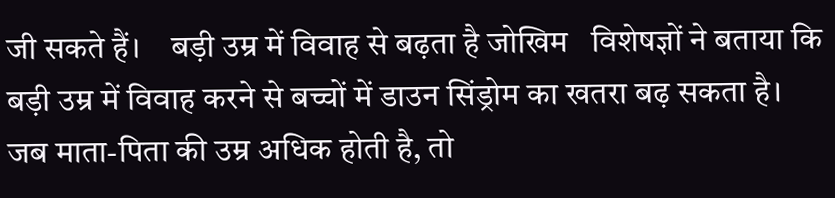जी सकते हैं।    बड़ी उम्र में विवाह से बढ़ता है जोखिम   विशेषज्ञों ने बताया कि बड़ी उम्र में विवाह करने से बच्चों में डाउन सिंड्रोम का खतरा बढ़ सकता है। जब माता-पिता की उम्र अधिक होती है, तो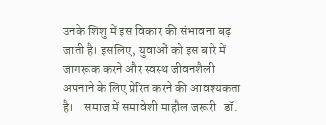उनके शिशु में इस विकार की संभावना बढ़ जाती है। इसलिए, युवाओं को इस बारे में जागरूक करने और स्वस्थ जीवनशैली अपनाने के लिए प्रेरित करने की आवश्यकता है।    समाज में समावेशी माहौल जरूरी   डॉ.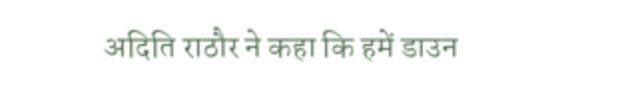अदिति राठौर ने कहा कि हमें डाउन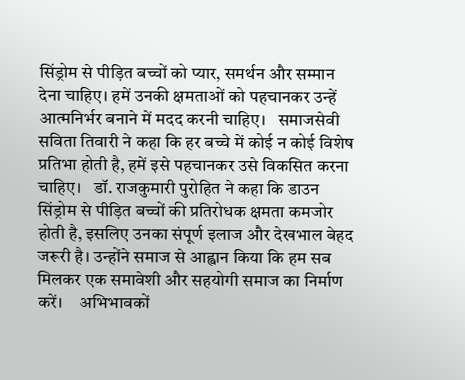सिंड्रोम से पीड़ित बच्चों को प्यार, समर्थन और सम्मान देना चाहिए। हमें उनकी क्षमताओं को पहचानकर उन्हें आत्मनिर्भर बनाने में मदद करनी चाहिए।   समाजसेवी सविता तिवारी ने कहा कि हर बच्चे में कोई न कोई विशेष प्रतिभा होती है, हमें इसे पहचानकर उसे विकसित करना चाहिए।   डॉ. राजकुमारी पुरोहित ने कहा कि डाउन सिंड्रोम से पीड़ित बच्चों की प्रतिरोधक क्षमता कमजोर होती है, इसलिए उनका संपूर्ण इलाज और देखभाल बेहद जरूरी है। उन्होंने समाज से आह्वान किया कि हम सब मिलकर एक समावेशी और सहयोगी समाज का निर्माण करें।    अभिभावकों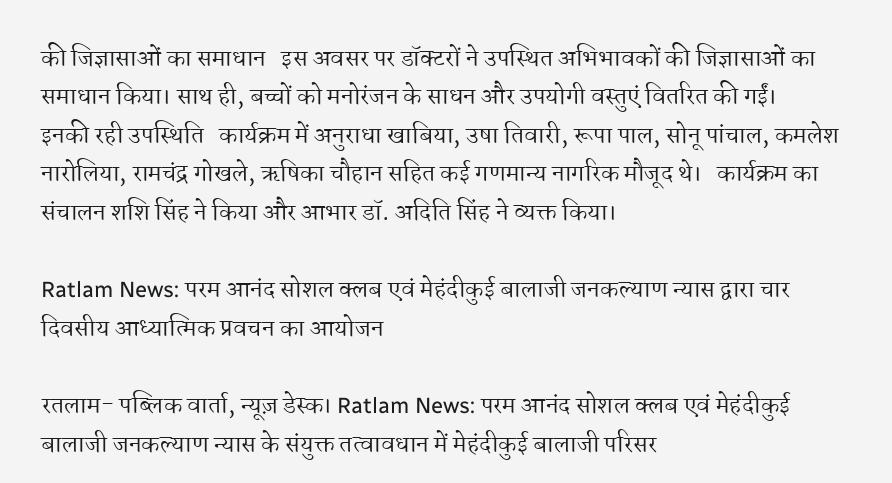की जिज्ञासाओं का समाधान   इस अवसर पर डॉक्टरों ने उपस्थित अभिभावकों की जिज्ञासाओं का समाधान किया। साथ ही, बच्चों को मनोरंजन के साधन और उपयोगी वस्तुएं वितरित की गईं।    इनकी रही उपस्थिति   कार्यक्रम में अनुराधा खाबिया, उषा तिवारी, रूपा पाल, सोनू पांचाल, कमलेश नारोलिया, रामचंद्र गोखले, ऋषिका चौहान सहित कई गणमान्य नागरिक मौजूद थे।   कार्यक्रम का संचालन शशि सिंह ने किया और आभार डॉ. अदिति सिंह ने व्यक्त किया।

Ratlam News: परम आनंद सोशल क्लब एवं मेहंदीकुई बालाजी जनकल्याण न्यास द्वारा चार दिवसीय आध्यात्मिक प्रवचन का आयोजन

रतलाम- पब्लिक वार्ता, न्यूज़ डेस्क। Ratlam News: परम आनंद सोशल क्लब एवं मेहंदीकुई बालाजी जनकल्याण न्यास के संयुक्त तत्वावधान में मेहंदीकुई बालाजी परिसर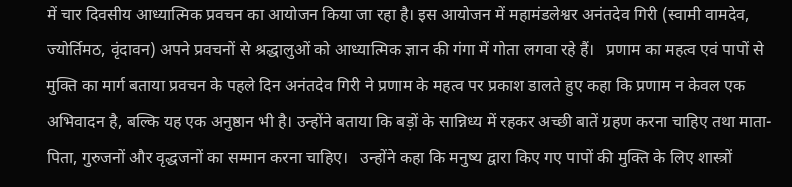में चार दिवसीय आध्यात्मिक प्रवचन का आयोजन किया जा रहा है। इस आयोजन में महामंडलेश्वर अनंतदेव गिरी (स्वामी वामदेव, ज्योर्तिमठ, वृंदावन) अपने प्रवचनों से श्रद्धालुओं को आध्यात्मिक ज्ञान की गंगा में गोता लगवा रहे हैं।   प्रणाम का महत्व एवं पापों से मुक्ति का मार्ग बताया प्रवचन के पहले दिन अनंतदेव गिरी ने प्रणाम के महत्व पर प्रकाश डालते हुए कहा कि प्रणाम न केवल एक अभिवादन है, बल्कि यह एक अनुष्ठान भी है। उन्होंने बताया कि बड़ों के सान्निध्य में रहकर अच्छी बातें ग्रहण करना चाहिए तथा माता-पिता, गुरुजनों और वृद्धजनों का सम्मान करना चाहिए।   उन्होंने कहा कि मनुष्य द्वारा किए गए पापों की मुक्ति के लिए शास्त्रों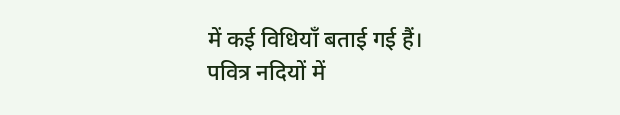में कई विधियाँ बताई गई हैं। पवित्र नदियों में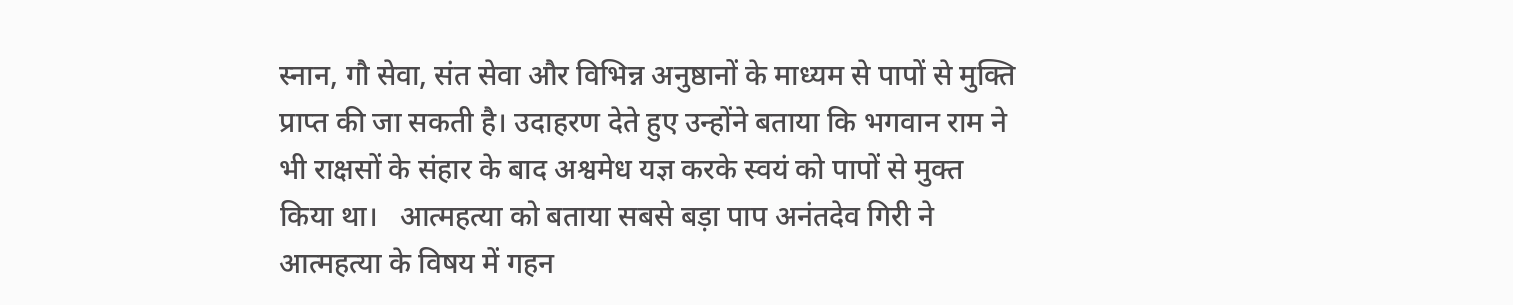स्नान, गौ सेवा, संत सेवा और विभिन्न अनुष्ठानों के माध्यम से पापों से मुक्ति प्राप्त की जा सकती है। उदाहरण देते हुए उन्होंने बताया कि भगवान राम ने भी राक्षसों के संहार के बाद अश्वमेध यज्ञ करके स्वयं को पापों से मुक्त किया था।   आत्महत्या को बताया सबसे बड़ा पाप अनंतदेव गिरी ने आत्महत्या के विषय में गहन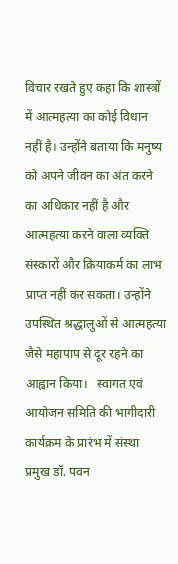विचार रखते हुए कहा कि शास्त्रों में आत्महत्या का कोई विधान नहीं है। उन्होंने बताया कि मनुष्य को अपने जीवन का अंत करने का अधिकार नहीं है और आत्महत्या करने वाला व्यक्ति संस्कारों और क्रियाकर्म का लाभ प्राप्त नहीं कर सकता। उन्होंने उपस्थित श्रद्धालुओं से आत्महत्या जैसे महापाप से दूर रहने का आह्वान किया।   स्वागत एवं आयोजन समिति की भागीदारी कार्यक्रम के प्रारंभ में संस्था प्रमुख डॉ. पवन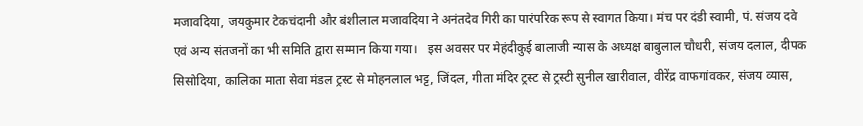मजावदिया, जयकुमार टेकचंदानी और बंशीलाल मजावदिया ने अनंतदेव गिरी का पारंपरिक रूप से स्वागत किया। मंच पर दंडी स्वामी, पं. संजय दवे एवं अन्य संतजनों का भी समिति द्वारा सम्मान किया गया।   इस अवसर पर मेहंदीकुई बालाजी न्यास के अध्यक्ष बाबुलाल चौधरी, संजय दलाल, दीपक सिसोदिया, कालिका माता सेवा मंडल ट्रस्ट से मोहनलाल भट्ट, जिंदल, गीता मंदिर ट्रस्ट से ट्रस्टी सुनील खारीवाल, वीरेंद्र वाफगांवकर, संजय व्यास,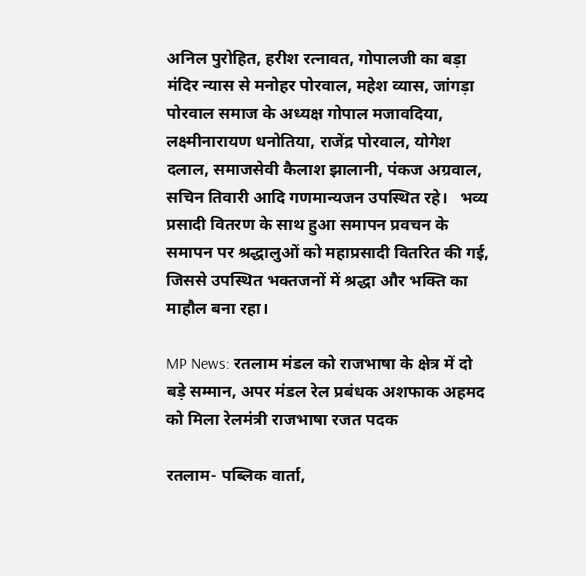अनिल पुरोहित, हरीश रत्नावत, गोपालजी का बड़ा मंदिर न्यास से मनोहर पोरवाल, महेश व्यास, जांगड़ा पोरवाल समाज के अध्यक्ष गोपाल मजावदिया, लक्ष्मीनारायण धनोतिया, राजेंद्र पोरवाल, योगेश दलाल, समाजसेवी कैलाश झालानी, पंकज अग्रवाल, सचिन तिवारी आदि गणमान्यजन उपस्थित रहे।   भव्य प्रसादी वितरण के साथ हुआ समापन प्रवचन के समापन पर श्रद्धालुओं को महाप्रसादी वितरित की गई, जिससे उपस्थित भक्तजनों में श्रद्धा और भक्ति का माहौल बना रहा।

MP News: रतलाम मंडल को राजभाषा के क्षेत्र में दो बड़े सम्मान, अपर मंडल रेल प्रबंधक अशफाक अहमद को मिला रेलमंत्री राजभाषा रजत पदक

रतलाम- पब्लिक वार्ता,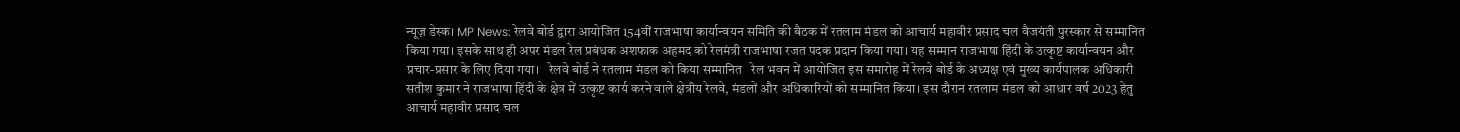न्यूज़ डेस्क। MP News: रेलवे बोर्ड द्वारा आयोजित 154वीं राजभाषा कार्यान्वयन समिति की बैठक में रतलाम मंडल को आचार्य महावीर प्रसाद चल वैजयंती पुरस्कार से सम्मानित किया गया। इसके साथ ही अपर मंडल रेल प्रबंधक अशफाक अहमद को रेलमंत्री राजभाषा रजत पदक प्रदान किया गया। यह सम्मान राजभाषा हिंदी के उत्कृष्ट कार्यान्वयन और प्रचार-प्रसार के लिए दिया गया।   रेलवे बोर्ड ने रतलाम मंडल को किया सम्मानित   रेल भवन में आयोजित इस समारोह में रेलवे बोर्ड के अध्यक्ष एवं मुख्य कार्यपालक अधिकारी सतीश कुमार ने राजभाषा हिंदी के क्षेत्र में उत्कृष्ट कार्य करने वाले क्षेत्रीय रेलवे, मंडलों और अधिकारियों को सम्मानित किया। इस दौरान रतलाम मंडल को आधार वर्ष 2023 हेतु आचार्य महावीर प्रसाद चल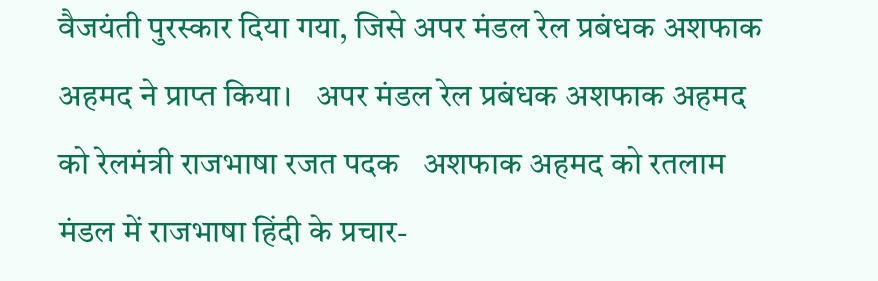वैजयंती पुरस्कार दिया गया, जिसे अपर मंडल रेल प्रबंधक अशफाक अहमद ने प्राप्त किया।   अपर मंडल रेल प्रबंधक अशफाक अहमद को रेलमंत्री राजभाषा रजत पदक   अशफाक अहमद को रतलाम मंडल में राजभाषा हिंदी के प्रचार-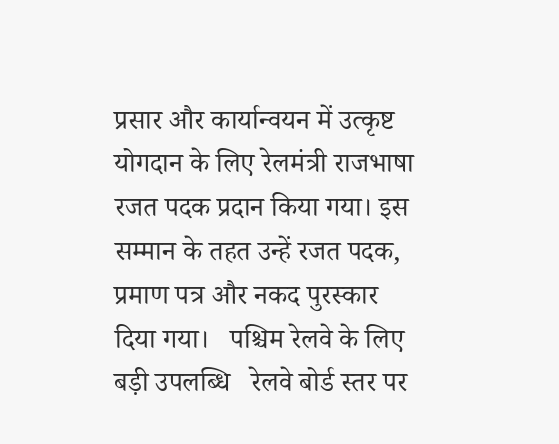प्रसार और कार्यान्वयन में उत्कृष्ट योगदान के लिए रेलमंत्री राजभाषा रजत पदक प्रदान किया गया। इस सम्मान के तहत उन्हें रजत पदक, प्रमाण पत्र और नकद पुरस्कार दिया गया।   पश्चिम रेलवे के लिए बड़ी उपलब्धि   रेलवे बोर्ड स्तर पर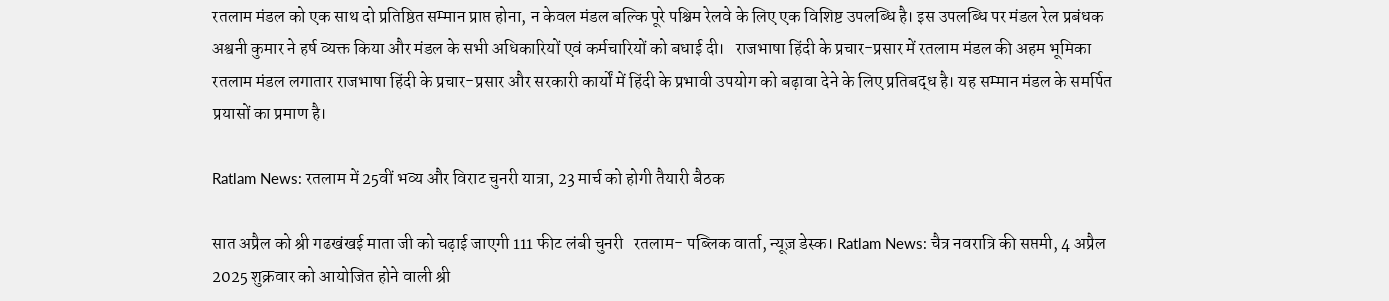रतलाम मंडल को एक साथ दो प्रतिष्ठित सम्मान प्राप्त होना, न केवल मंडल बल्कि पूरे पश्चिम रेलवे के लिए एक विशिष्ट उपलब्धि है। इस उपलब्धि पर मंडल रेल प्रबंधक अश्वनी कुमार ने हर्ष व्यक्त किया और मंडल के सभी अधिकारियों एवं कर्मचारियों को बधाई दी।   राजभाषा हिंदी के प्रचार-प्रसार में रतलाम मंडल की अहम भूमिका   रतलाम मंडल लगातार राजभाषा हिंदी के प्रचार-प्रसार और सरकारी कार्यों में हिंदी के प्रभावी उपयोग को बढ़ावा देने के लिए प्रतिबद्ध है। यह सम्मान मंडल के समर्पित प्रयासों का प्रमाण है।

Ratlam News: रतलाम में 25वीं भव्य और विराट चुनरी यात्रा, 23 मार्च को होगी तैयारी बैठक

सात अप्रैल को श्री गढखंखई माता जी को चढ़ाई जाएगी 111 फीट लंबी चुनरी   रतलाम- पब्लिक वार्ता, न्यूज़ डेस्क। Ratlam News: चैत्र नवरात्रि की सप्तमी, 4 अप्रैल 2025 शुक्रवार को आयोजित होने वाली श्री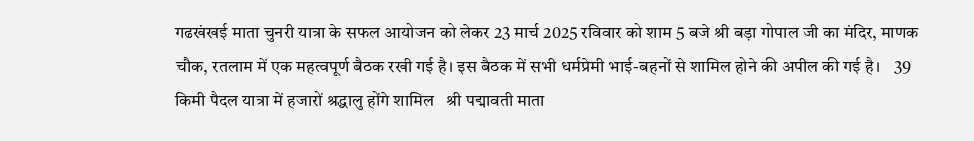गढखंखई माता चुनरी यात्रा के सफल आयोजन को लेकर 23 मार्च 2025 रविवार को शाम 5 बजे श्री बड़ा गोपाल जी का मंदिर, माणक चौक, रतलाम में एक महत्वपूर्ण बैठक रखी गई है। इस बैठक में सभी धर्मप्रेमी भाई-बहनों से शामिल होने की अपील की गई है।    39 किमी पैदल यात्रा में हजारों श्रद्धालु होंगे शामिल   श्री पद्मावती माता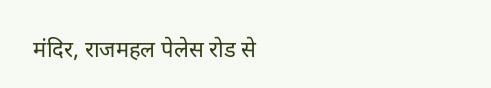मंदिर, राजमहल पेलेस रोड से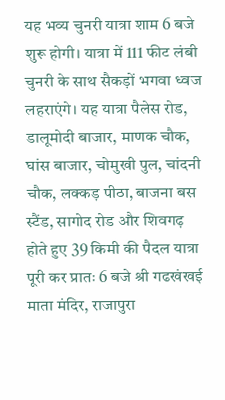यह भव्य चुनरी यात्रा शाम 6 बजे शुरू होगी। यात्रा में 111 फीट लंबी चुनरी के साथ सैकड़ों भगवा ध्वज लहराएंगे। यह यात्रा पैलेस रोड, डालूमोदी बाजार, माणक चौक, घांस बाजार, चोमुखी पुल, चांदनी चौक, लक्कड़ पीठा, बाजना बस स्टैंड, सागोद रोड और शिवगढ़ होते हुए 39 किमी की पैदल यात्रा पूरी कर प्रातः 6 बजे श्री गढखंखई माता मंदिर, राजापुरा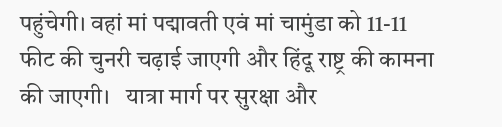पहुंचेगी। वहां मां पद्मावती एवं मां चामुंडा को 11-11 फीट की चुनरी चढ़ाई जाएगी और हिंदू राष्ट्र की कामना की जाएगी।   यात्रा मार्ग पर सुरक्षा और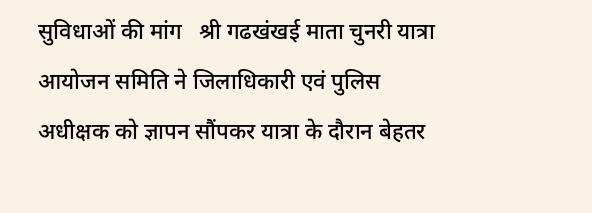सुविधाओं की मांग   श्री गढखंखई माता चुनरी यात्रा आयोजन समिति ने जिलाधिकारी एवं पुलिस अधीक्षक को ज्ञापन सौंपकर यात्रा के दौरान बेहतर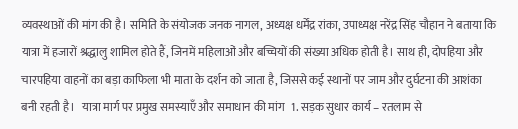व्यवस्थाओं की मांग की है। समिति के संयोजक जनक नागल, अध्यक्ष धर्मेंद्र रांका, उपाध्यक्ष नरेंद्र सिंह चौहान ने बताया कि यात्रा में हजारों श्रद्धालु शामिल होते हैं, जिनमें महिलाओं और बच्चियों की संख्या अधिक होती है। साथ ही, दोपहिया और चारपहिया वाहनों का बड़ा काफिला भी माता के दर्शन को जाता है, जिससे कई स्थानों पर जाम और दुर्घटना की आशंका बनी रहती है।   यात्रा मार्ग पर प्रमुख समस्याएँ और समाधान की मांग   1. सड़क सुधार कार्य – रतलाम से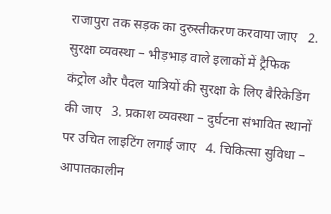राजापुरा तक सड़क का दुरुस्तीकरण करवाया जाए   2. सुरक्षा व्यवस्था – भीड़भाड़ वाले इलाकों में ट्रैफिक कंट्रोल और पैदल यात्रियों की सुरक्षा के लिए बैरिकेडिंग की जाए   3. प्रकाश व्यवस्था – दुर्घटना संभावित स्थानों पर उचित लाइटिंग लगाई जाए   4. चिकित्सा सुविधा – आपातकालीन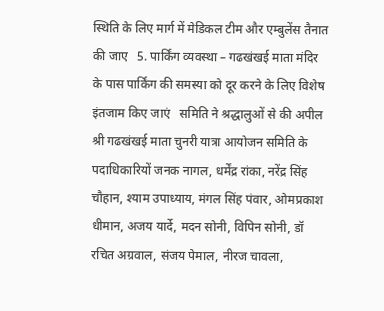स्थिति के लिए मार्ग में मेडिकल टीम और एम्बुलेंस तैनात की जाए   5. पार्किंग व्यवस्था – गढखंखई माता मंदिर के पास पार्किंग की समस्या को दूर करने के लिए विशेष इंतजाम किए जाएं   समिति ने श्रद्धालुओं से की अपील   श्री गढखंखई माता चुनरी यात्रा आयोजन समिति के पदाधिकारियों जनक नागल, धर्मेंद्र रांका, नरेंद्र सिंह चौहान, श्याम उपाध्याय, मंगल सिंह पंवार, ओमप्रकाश धीमान, अजय यार्दे, मदन सोनी, विपिन सोनी, डॉ रचित अग्रवाल, संजय पेमाल, नीरज चावला,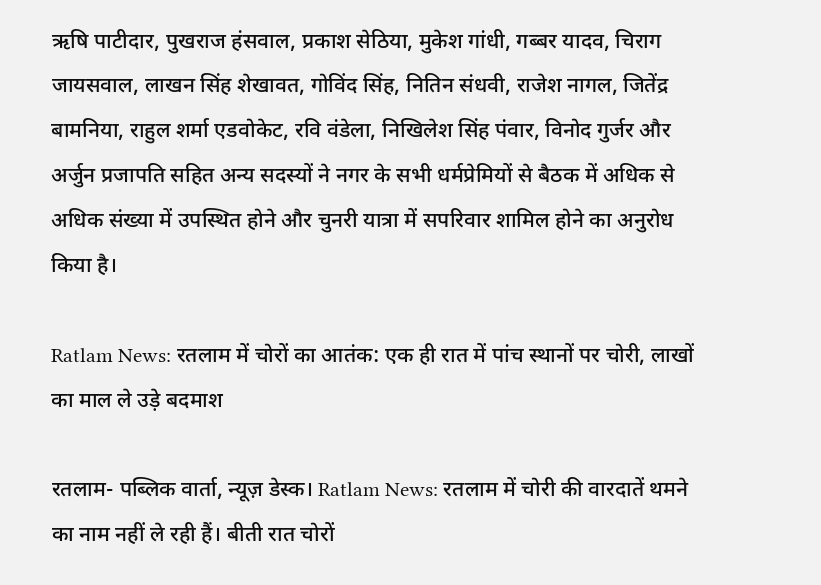ऋषि पाटीदार, पुखराज हंसवाल, प्रकाश सेठिया, मुकेश गांधी, गब्बर यादव, चिराग जायसवाल, लाखन सिंह शेखावत, गोविंद सिंह, नितिन संधवी, राजेश नागल, जितेंद्र बामनिया, राहुल शर्मा एडवोकेट, रवि वंडेला, निखिलेश सिंह पंवार, विनोद गुर्जर और अर्जुन प्रजापति सहित अन्य सदस्यों ने नगर के सभी धर्मप्रेमियों से बैठक में अधिक से अधिक संख्या में उपस्थित होने और चुनरी यात्रा में सपरिवार शामिल होने का अनुरोध किया है।

Ratlam News: रतलाम में चोरों का आतंक: एक ही रात में पांच स्थानों पर चोरी, लाखों का माल ले उड़े बदमाश

रतलाम- पब्लिक वार्ता, न्यूज़ डेस्क। Ratlam News: रतलाम में चोरी की वारदातें थमने का नाम नहीं ले रही हैं। बीती रात चोरों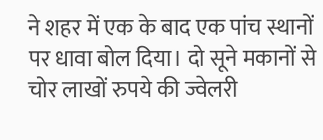ने शहर में एक के बाद एक पांच स्थानों पर धावा बोल दिया। दो सूने मकानों से चोर लाखों रुपये की ज्वेलरी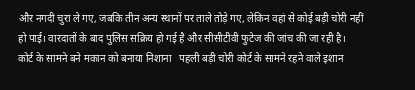और नगदी चुरा ले गए, जबकि तीन अन्य स्थानों पर ताले तोड़े गए, लेकिन वहां से कोई बड़ी चोरी नहीं हो पाई। वारदातों के बाद पुलिस सक्रिय हो गई है और सीसीटीवी फुटेज की जांच की जा रही है।    कोर्ट के सामने बने मकान को बनाया निशाना   पहली बड़ी चोरी कोर्ट के सामने रहने वाले इशान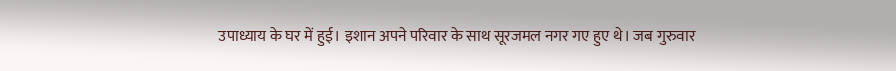उपाध्याय के घर में हुई। इशान अपने परिवार के साथ सूरजमल नगर गए हुए थे। जब गुरुवार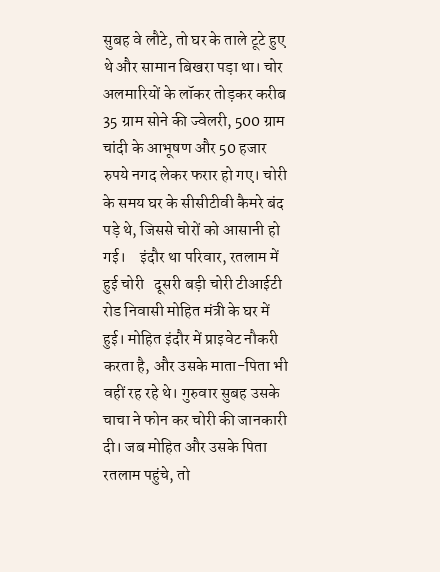सुबह वे लौटे, तो घर के ताले टूटे हुए थे और सामान बिखरा पड़ा था। चोर अलमारियों के लॉकर तोड़कर करीब 35 ग्राम सोने की ज्वेलरी, 500 ग्राम चांदी के आभूषण और 50 हजार रुपये नगद लेकर फरार हो गए। चोरी के समय घर के सीसीटीवी कैमरे बंद पड़े थे, जिससे चोरों को आसानी हो गई।    इंदौर था परिवार, रतलाम में हुई चोरी   दूसरी बड़ी चोरी टीआईटी रोड निवासी मोहित मंत्री के घर में हुई। मोहित इंदौर में प्राइवेट नौकरी करता है, और उसके माता-पिता भी वहीं रह रहे थे। गुरुवार सुबह उसके चाचा ने फोन कर चोरी की जानकारी दी। जब मोहित और उसके पिता रतलाम पहुंचे, तो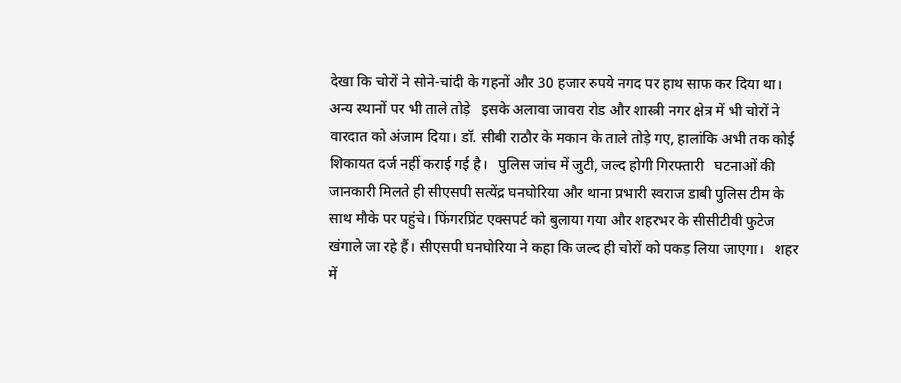देखा कि चोरों ने सोने-चांदी के गहनों और 30 हजार रुपये नगद पर हाथ साफ कर दिया था।   अन्य स्थानों पर भी ताले तोड़े   इसके अलावा जावरा रोड और शास्त्री नगर क्षेत्र में भी चोरों ने वारदात को अंजाम दिया। डॉ. सीबी राठौर के मकान के ताले तोड़े गए, हालांकि अभी तक कोई शिकायत दर्ज नहीं कराई गई है।   पुलिस जांच में जुटी, जल्द होगी गिरफ्तारी   घटनाओं की जानकारी मिलते ही सीएसपी सत्येंद्र घनघोरिया और थाना प्रभारी स्वराज डाबी पुलिस टीम के साथ मौके पर पहुंचे। फिंगरप्रिंट एक्सपर्ट को बुलाया गया और शहरभर के सीसीटीवी फुटेज खंगाले जा रहे हैं। सीएसपी घनघोरिया ने कहा कि जल्द ही चोरों को पकड़ लिया जाएगा।   शहर में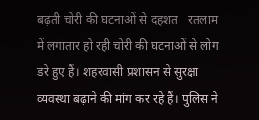बढ़ती चोरी की घटनाओं से दहशत   रतलाम में लगातार हो रही चोरी की घटनाओं से लोग डरे हुए हैं। शहरवासी प्रशासन से सुरक्षा व्यवस्था बढ़ाने की मांग कर रहे हैं। पुलिस ने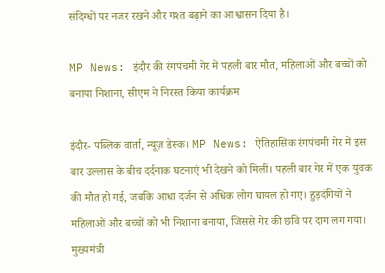संदिग्धों पर नजर रखने और गश्त बढ़ाने का आश्वासन दिया है।

MP News: इंदौर की रंगपंचमी गेर में पहली बार मौत, महिलाओं और बच्चों को बनाया निशाना, सीएम ने निरस्त किया कार्यक्रम

इंदौर- पब्लिक वार्ता, न्यूज़ डेस्क। MP News: ऐतिहासिक रंगपंचमी गेर में इस बार उल्लास के बीच दर्दनाक घटनाएं भी देखने को मिलीं। पहली बार गेर में एक युवक की मौत हो गई, जबकि आधा दर्जन से अधिक लोग घायल हो गए। हुड़दंगियों ने महिलाओं और बच्चों को भी निशाना बनाया, जिससे गेर की छवि पर दाग लग गया। मुख्यमंत्री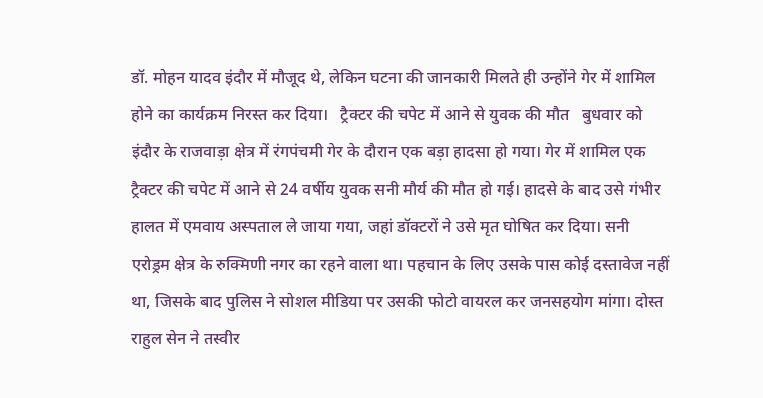डॉ. मोहन यादव इंदौर में मौजूद थे, लेकिन घटना की जानकारी मिलते ही उन्होंने गेर में शामिल होने का कार्यक्रम निरस्त कर दिया।   ट्रैक्टर की चपेट में आने से युवक की मौत   बुधवार को इंदौर के राजवाड़ा क्षेत्र में रंगपंचमी गेर के दौरान एक बड़ा हादसा हो गया। गेर में शामिल एक ट्रैक्टर की चपेट में आने से 24 वर्षीय युवक सनी मौर्य की मौत हो गई। हादसे के बाद उसे गंभीर हालत में एमवाय अस्पताल ले जाया गया, जहां डॉक्टरों ने उसे मृत घोषित कर दिया। सनी एरोड्रम क्षेत्र के रुक्मिणी नगर का रहने वाला था। पहचान के लिए उसके पास कोई दस्तावेज नहीं था, जिसके बाद पुलिस ने सोशल मीडिया पर उसकी फोटो वायरल कर जनसहयोग मांगा। दोस्त राहुल सेन ने तस्वीर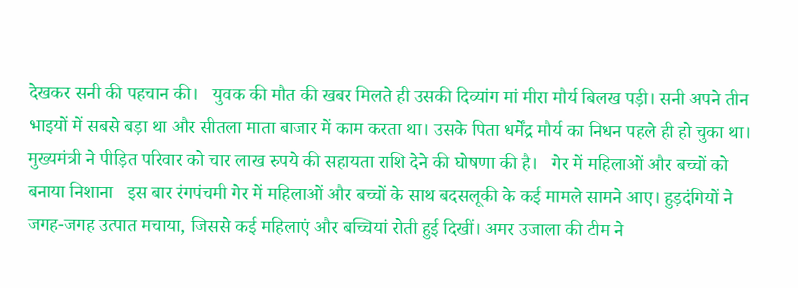देखकर सनी की पहचान की।   युवक की मौत की खबर मिलते ही उसकी दिव्यांग मां मीरा मौर्य बिलख पड़ी। सनी अपने तीन भाइयों में सबसे बड़ा था और सीतला माता बाजार में काम करता था। उसके पिता धर्मेंद्र मौर्य का निधन पहले ही हो चुका था। मुख्यमंत्री ने पीड़ित परिवार को चार लाख रुपये की सहायता राशि देने की घोषणा की है।   गेर में महिलाओं और बच्चों को बनाया निशाना   इस बार रंगपंचमी गेर में महिलाओं और बच्चों के साथ बदसलूकी के कई मामले सामने आए। हुड़दंगियों ने जगह-जगह उत्पात मचाया, जिससे कई महिलाएं और बच्चियां रोती हुई दिखीं। अमर उजाला की टीम ने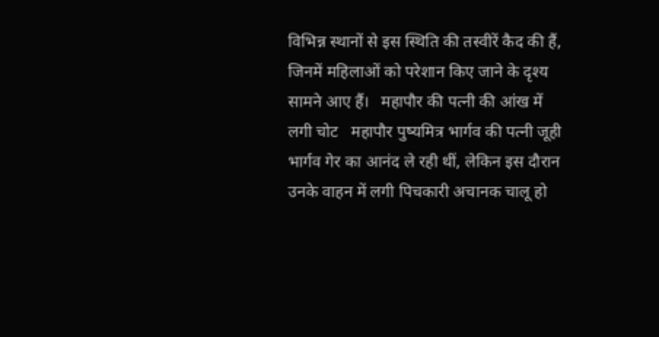विभिन्न स्थानों से इस स्थिति की तस्वीरें कैद की हैं, जिनमें महिलाओं को परेशान किए जाने के दृश्य सामने आए हैं।   महापौर की पत्नी की आंख में लगी चोट   महापौर पुष्यमित्र भार्गव की पत्नी जूही भार्गव गेर का आनंद ले रही थीं, लेकिन इस दौरान उनके वाहन में लगी पिचकारी अचानक चालू हो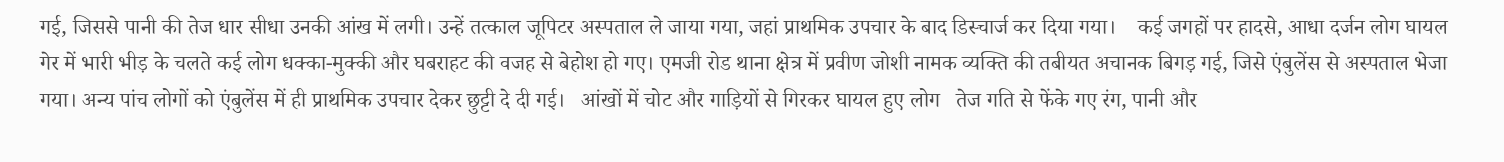गई, जिससे पानी की तेज धार सीधा उनकी आंख में लगी। उन्हें तत्काल जूपिटर अस्पताल ले जाया गया, जहां प्राथमिक उपचार के बाद डिस्चार्ज कर दिया गया।    कई जगहों पर हादसे, आधा दर्जन लोग घायल   गेर में भारी भीड़ के चलते कई लोग धक्का-मुक्की और घबराहट की वजह से बेहोश हो गए। एमजी रोड थाना क्षेत्र में प्रवीण जोशी नामक व्यक्ति की तबीयत अचानक बिगड़ गई, जिसे एंबुलेंस से अस्पताल भेजा गया। अन्य पांच लोगों को एंबुलेंस में ही प्राथमिक उपचार देकर छुट्टी दे दी गई।   आंखों में चोट और गाड़ियों से गिरकर घायल हुए लोग   तेज गति से फेंके गए रंग, पानी और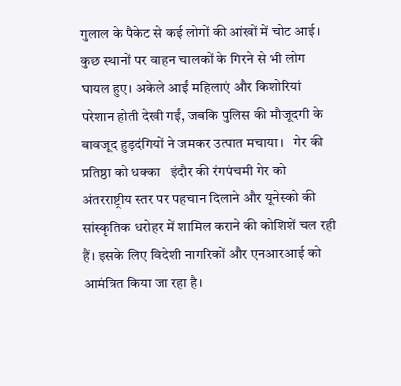गुलाल के पैकेट से कई लोगों की आंखों में चोट आई। कुछ स्थानों पर वाहन चालकों के गिरने से भी लोग घायल हुए। अकेले आईं महिलाएं और किशोरियां परेशान होती देखी गईं, जबकि पुलिस की मौजूदगी के बावजूद हुड़दंगियों ने जमकर उत्पात मचाया।   गेर की प्रतिष्ठा को धक्का   इंदौर की रंगपंचमी गेर को अंतरराष्ट्रीय स्तर पर पहचान दिलाने और यूनेस्को की सांस्कृतिक धरोहर में शामिल कराने की कोशिशें चल रही हैं। इसके लिए विदेशी नागरिकों और एनआरआई को आमंत्रित किया जा रहा है।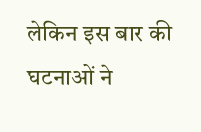लेकिन इस बार की घटनाओं ने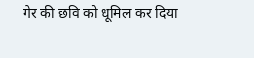गेर की छवि को धूमिल कर दिया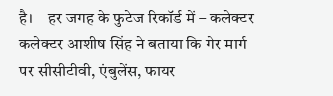है।    हर जगह के फुटेज रिकॉर्ड में – कलेक्टर   कलेक्टर आशीष सिंह ने बताया कि गेर मार्ग पर सीसीटीवी, एंबुलेंस, फायर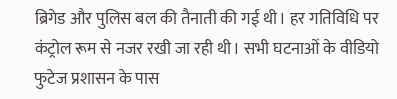ब्रिगेड और पुलिस बल की तैनाती की गई थी। हर गतिविधि पर कंट्रोल रूम से नजर रखी जा रही थी। सभी घटनाओं के वीडियो फुटेज प्रशासन के पास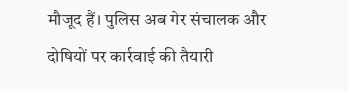मौजूद हैं। पुलिस अब गेर संचालक और दोषियों पर कार्रवाई की तैयारी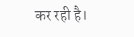कर रही है।